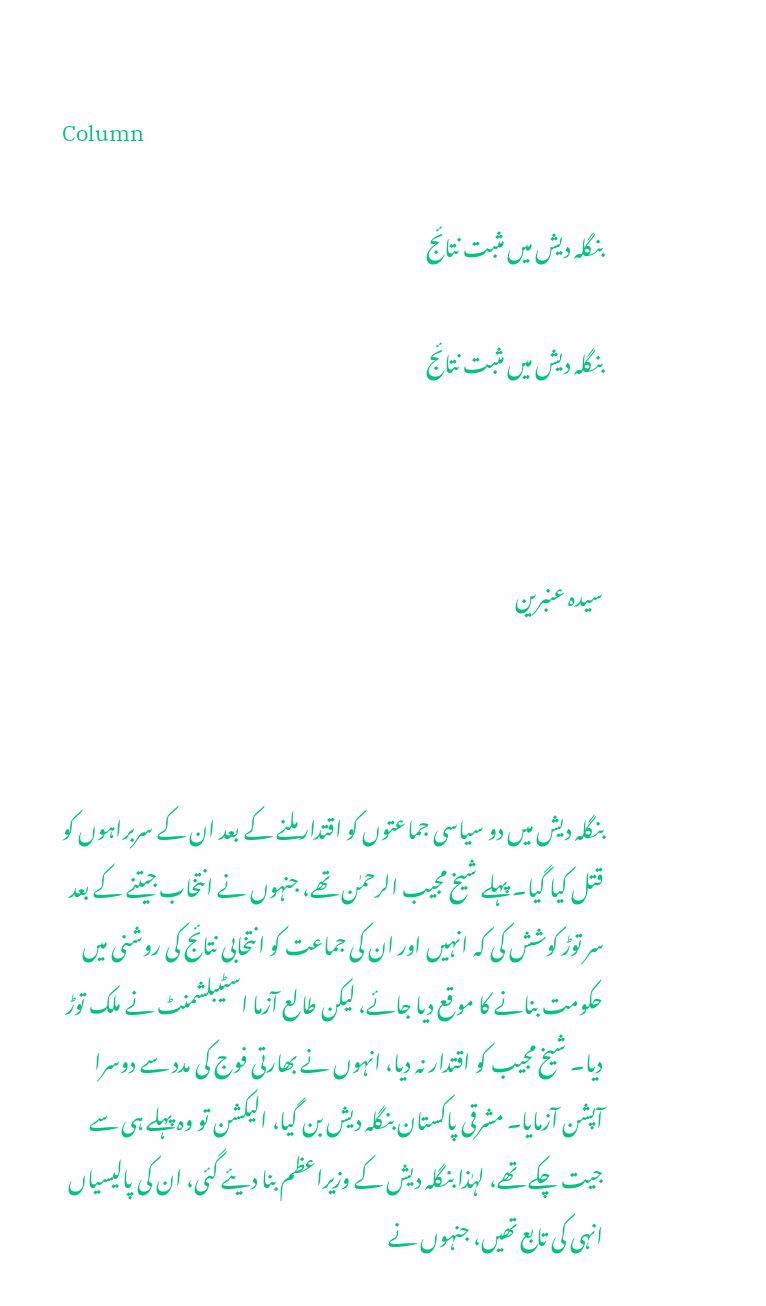Column

بنگلہ دیش میں مثبت نتائج

بنگلہ دیش میں مثبت نتائج



سیدہ عنبرین



بنگلہ دیش میں دو سیاسی جماعتوں کو اقتدار ملنے کے بعد ان کے سربراہوں کو قتل کیا گیا۔ پہلے شیخ مجیب الرحمٰن تھے، جنہوں نے انتخاب جیتنے کے بعد سر توڑ کوشش کی کہ انہیں اور ان کی جماعت کو انتخابی نتائج کی روشنی میں حکومت بنانے کا موقع دیا جائے، لیکن طالع آزما اسٹیبلشمنٹ نے ملک توڑ دیا۔ شیخ مجیب کو اقتدار نہ دیا، انہوں نے بھارتی فوج کی مدد سے دوسرا آپشن آزمایا۔ مشرقی پاکستان بنگلہ دیش بن گیا، الیکشن تو وہ پہلے ہی سے جیت چکے تھے، لہٰذا بنگلہ دیش کے وزیراعظم بنا دیئے گئی، ان کی پالیسیاں انہی کی تابع تھیں، جنہوں نے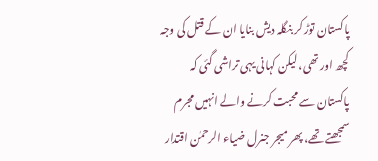پاکستان توڑ کر بنگلہ دیش بنایا ان کے قتل کی وجہ کچھ اور تھی، لیکن کہانی یہی تراشی گئی کہ پاکستان سے محبت کرنے والے انہیں مجرم سمجھتے تھے، پھر میجر جنرل ضیاء الرحمٰن اقتدار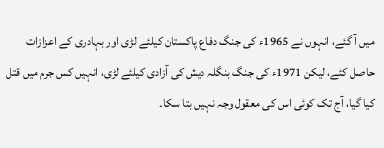میں آ گئے، انہوں نے 1965ء کی جنگ دفاع پاکستان کیلئے لڑی اور بہادری کے اعزازات حاصل کئے، لیکن 1971ء کی جنگ بنگلہ دیش کی آزادی کیلئے لڑی، انہیں کس جرم میں قتل کیا گیا، آج تک کوئی اس کی معقول وجہ نہیں بتا سکا۔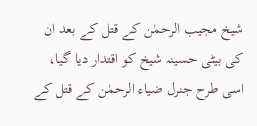شیخ مجیب الرحمٰن کے قتل کے بعد ان کی بیٹی حسینہ شیخ کو اقتدار دیا گیا، اسی طرح جنرل ضیاء الرحمٰن کے قتل کے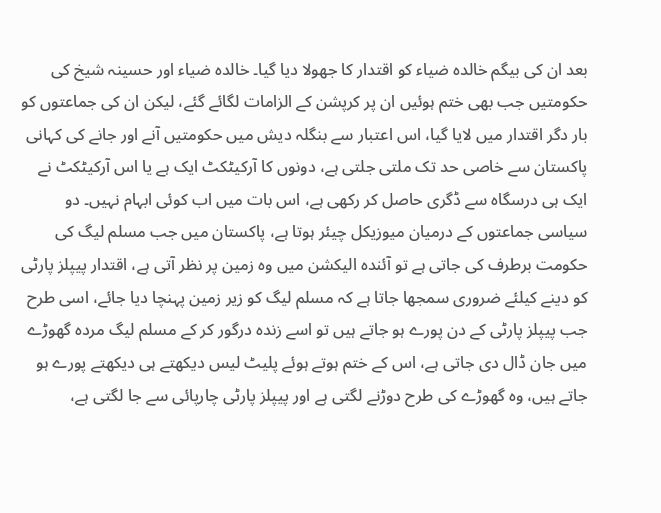بعد ان کی بیگم خالدہ ضیاء کو اقتدار کا جھولا دیا گیا۔ خالدہ ضیاء اور حسینہ شیخ کی حکومتیں جب بھی ختم ہوئیں ان پر کرپشن کے الزامات لگائے گئے، لیکن ان کی جماعتوں کو بار دگر اقتدار میں لایا گیا، اس اعتبار سے بنگلہ دیش میں حکومتیں آنے اور جانے کی کہانی پاکستان سے خاصی حد تک ملتی جلتی ہے، دونوں کا آرکیٹکٹ ایک ہے یا اس آرکیٹکٹ نے ایک ہی درسگاہ سے ڈگری حاصل کر رکھی ہے، اس بات میں اب کوئی ابہام نہیں۔ دو سیاسی جماعتوں کے درمیان میوزیکل چیئر ہوتا ہے، پاکستان میں جب مسلم لیگ کی حکومت برطرف کی جاتی ہے تو آئندہ الیکشن میں وہ زمین پر نظر آتی ہے، اقتدار پیپلز پارٹی کو دینے کیلئے ضروری سمجھا جاتا ہے کہ مسلم لیگ کو زیر زمین پہنچا دیا جائے، اسی طرح جب پیپلز پارٹی کے دن پورے ہو جاتے ہیں تو اسے زندہ درگور کر کے مسلم لیگ مردہ گھوڑے میں جان ڈال دی جاتی ہے، اس کے ختم ہوتے ہوئے پلیٹ لیس دیکھتے ہی دیکھتے پورے ہو جاتے ہیں، وہ گھوڑے کی طرح دوڑنے لگتی ہے اور پیپلز پارٹی چارپائی سے جا لگتی ہے،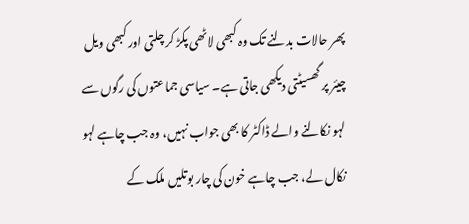پھر حالات بدلنے تک وہ کبھی لاٹھی پکڑ کر چلتی اور کبھی ویل چیئر پر گھسیٹتی دیکھی جاتی ہے۔ سیاسی جماعتوں کی رگوں سے لہو نکالنے والے ڈاکٹر کا بھی جواب نہیں، وہ جب چاہے لہو نکال لے، جب چاہے خون کی چار بوتلیں ملک کے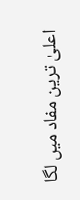اعلیٰ ترین مفاد میں لگا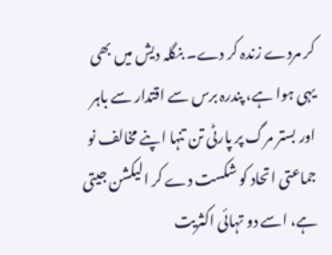کر مردے زندہ کر دے۔ بنگلہ دیش میں بھی یہی ہوا ہے، پندرہ برس سے اقتدار سے باہر اور بستر مرگ پر پارٹی تن تنہا اپنے مخالف نو جماعتی اتحاد کو شکست دے کر الیکشن جیتی ہے، اسے دو تہائی اکثریت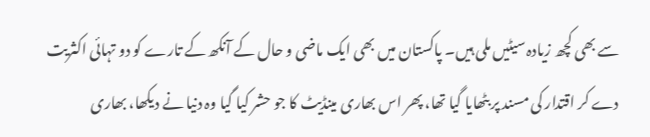سے بھی کچھ زیادہ سیٹیں ملی ہیں۔ پاکستان میں بھی ایک ماضی و حال کے آنکھ کے تارے کو دو تہائی اکثریت دے کر اقتدار کی مسند پر بٹھایا گیا تھا، پھر اس بھاری مینڈیٹ کا جو حشر کیا گیا وہ دنیا نے دیکھا، بھاری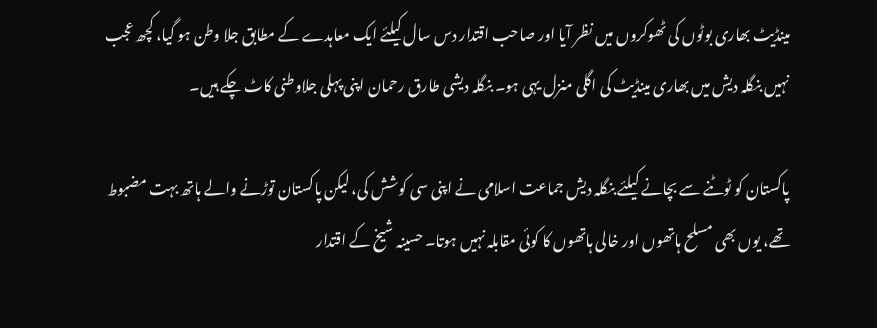مینڈیٹ بھاری بوٹوں کی ٹھوکروں میں نظر آیا اور صاحب اقتدار دس سال کیلئے ایک معاہدے کے مطابق جلا وطن ہو گیا، کچھ عجب نہیں بنگلہ دیش میں بھاری مینڈیٹ کی اگلی منزل یہی ہو۔ بنگلہ دیشی طارق رحمان اپنی پہلی جلاوطنی کاٹ چکے ہیں۔

پاکستان کو ٹوٹنے سے بچانے کیلئے بنگلہ دیش جماعت اسلامی نے اپنی سی کوشش کی، لیکن پاکستان توڑنے والے ہاتھ بہت مضبوط تھے، یوں بھی مسلح ہاتھوں اور خالی ہاتھوں کا کوئی مقابلہ نہیں ہوتا۔ حسینہ شیخ کے اقتدار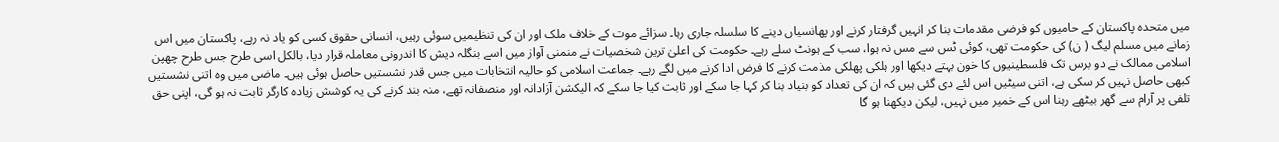میں متحدہ پاکستان کے حامیوں کو فرضی مقدمات بنا کر انہیں گرفتار کرنے اور پھانسیاں دینے کا سلسلہ جاری رہا۔ سزائے موت کے خلاف ملک اور ان کی تنظیمیں سوئی رہیں، انسانی حقوق کسی کو یاد نہ رہے، پاکستان میں اس زمانے میں مسلم لیگ ( ن) کی حکومت تھی، کوئی ٹس سے مس نہ ہوا، سب کے ہونٹ سلے رہے۔ حکومت کی اعلیٰ ترین شخصیات نے منمنی آواز میں اسے بنگلہ دیش کا اندرونی معاملہ قرار دیا، بالکل اسی طرح جس طرح چھپن اسلامی ممالک نے دو برس تک فلسطینیوں کا خون بہتے دیکھا اور ہلکی پھلکی مذمت کرنے کا فرض ادا کرنے میں لگے رہے۔ جماعت اسلامی کو حالیہ انتخابات میں جس قدر نشستیں حاصل ہوئی ہیں۔ ماضی میں وہ اتنی نشستیں کبھی حاصل نہیں کر سکی ہے، اتنی سیٹیں اس لئے دی گئی ہیں کہ ان کی تعداد کو بنیاد بنا کر کہا جا سکے اور ثابت کیا جا سکے کہ الیکشن آزادانہ اور منصفانہ تھے، منہ بند کرنے کی یہ کوشش زیادہ کارگر ثابت نہ ہو گی، اپنی حق تلفی پر آرام سے گھر بیٹھے رہنا اس کے خمیر میں نہیں، لیکن دیکھنا ہو گا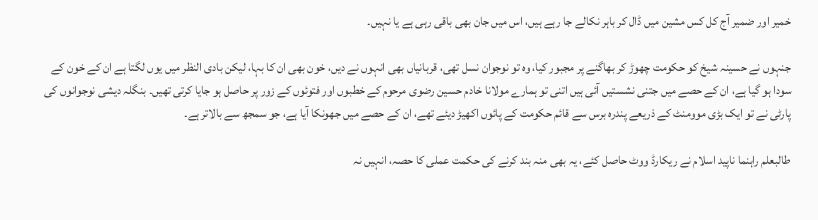خمیر اور ضمیر آج کل کس مشین میں ڈال کر باہر نکالے جا رہے ہیں، اس میں جان بھی باقی رہی ہے یا نہیں۔

جنہوں نے حسینہ شیخ کو حکومت چھوڑ کر بھاگنے پر مجبور کیا، وہ تو نوجوان نسل تھی، قربانیاں بھی انہوں نے دیں، خون بھی ان کا بہا، لیکن بادی النظر میں یوں لگتا ہے ان کے خون کے سودا ہو گیا ہے، ان کے حصے میں جتنی نشستیں آئی ہیں اتنی تو ہمارے مولانا خادم حسین رضوی مرحوم کے خطبوں اور فتوئوں کے زور پر حاصل ہو جایا کرتی تھیں۔ بنگلہ دیشی نوجوانوں کی پارٹی نے تو ایک بڑی موومنٹ کے ذریعے پندرہ برس سے قائم حکومت کے پائوں اکھیڑ دیئے تھے، ان کے حصے میں جھونکا آیا ہے، جو سمجھ سے بالاتر ہے۔

طالبعلم راہنما ناپید اسلام نے ریکارڈ ووٹ حاصل کئے، یہ بھی منہ بند کرنے کی حکمت عملی کا حصہ، انہیں نہ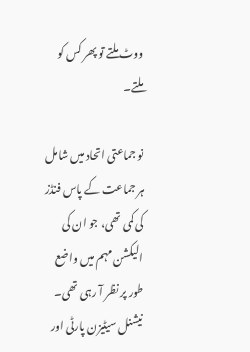ووٹ ملتے تو پھر کس کو ملتے۔

نو جماعتی اتحاد میں شامل ہر جماعت کے پاس فنڈز کی کمی تھی، جو ان کی الیکشن مہم میں واضع طور پر نظر آ رہی تھی۔ نیشنل سیٹیزن پارٹی اور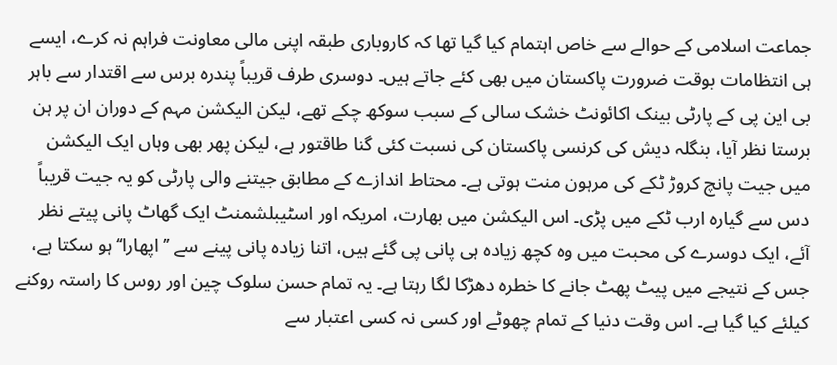جماعت اسلامی کے حوالے سے خاص اہتمام کیا گیا تھا کہ کاروباری طبقہ اپنی مالی معاونت فراہم نہ کرے، ایسے ہی انتظامات بوقت ضرورت پاکستان میں بھی کئے جاتے ہیں۔ دوسری طرف قریباً پندرہ برس سے اقتدار سے باہر بی این پی کے پارٹی بینک اکائونٹ خشک سالی کے سبب سوکھ چکے تھے، لیکن الیکشن مہم کے دوران ان پر ہن برستا نظر آیا، بنگلہ دیش کی کرنسی پاکستان کی نسبت کئی گنا طاقتور ہے، لیکن پھر بھی وہاں ایک الیکشن میں جیت پانچ کروڑ ٹکے کی مرہون منت ہوتی ہے۔ محتاط اندازے کے مطابق جیتنے والی پارٹی کو یہ جیت قریباً دس سے گیارہ ارب ٹکے میں پڑی۔ اس الیکشن میں بھارت، امریکہ اور اسٹیبلشمنٹ ایک گھاٹ پانی پیتے نظر آئے، ایک دوسرے کی محبت میں وہ کچھ زیادہ ہی پانی پی گئے ہیں، اتنا زیادہ پانی پینے سے ’’ اپھارا‘‘ ہو سکتا ہے، جس کے نتیجے میں پیٹ پھٹ جانے کا خطرہ دھڑکا لگا رہتا ہے۔ یہ تمام حسن سلوک چین اور روس کا راستہ روکنے کیلئے کیا گیا ہے۔ اس وقت دنیا کے تمام چھوٹے اور کسی نہ کسی اعتبار سے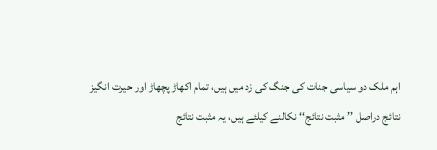اہم ملک دو سیاسی جنات کی جنگ کی زد میں ہیں، تمام اکھاڑ پچھاڑ اور حیرت انگیز نتائج دراصل ’’ مثبت نتائج‘‘ نکالنے کیلئے ہیں، یہ مثبت نتائج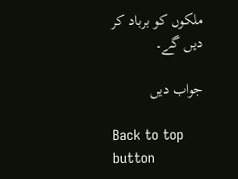ملکوں کو برباد کر دیں گے۔

جواب دیں

Back to top button